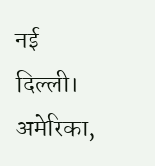नई दिल्ली। अमेरिका,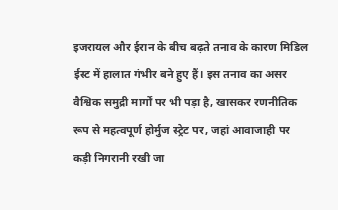इजरायल और ईरान के बीच बढ़ते तनाव के कारण मिडिल ईस्ट में हालात गंभीर बने हुए हैं। इस तनाव का असर वैश्विक समुद्री मार्गों पर भी पड़ा है, खासकर रणनीतिक रूप से महत्वपूर्ण होर्मुज स्ट्रेट पर, जहां आवाजाही पर कड़ी निगरानी रखी जा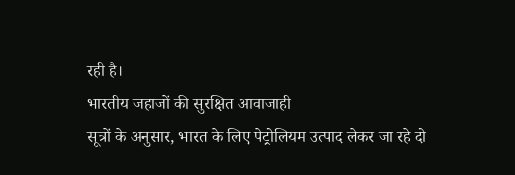रही है।
भारतीय जहाजों की सुरक्षित आवाजाही
सूत्रों के अनुसार, भारत के लिए पेट्रोलियम उत्पाद लेकर जा रहे दो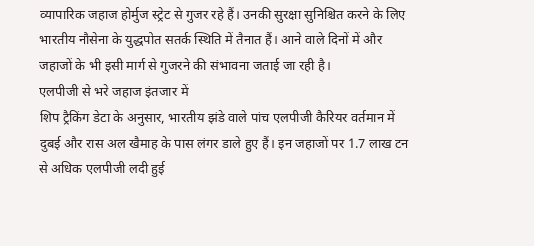व्यापारिक जहाज होर्मुज स्ट्रेट से गुजर रहे हैं। उनकी सुरक्षा सुनिश्चित करने के लिए भारतीय नौसेना के युद्धपोत सतर्क स्थिति में तैनात हैं। आने वाले दिनों में और जहाजों के भी इसी मार्ग से गुजरने की संभावना जताई जा रही है।
एलपीजी से भरे जहाज इंतजार में
शिप ट्रैकिंग डेटा के अनुसार, भारतीय झंडे वाले पांच एलपीजी कैरियर वर्तमान में दुबई और रास अल खैमाह के पास लंगर डाले हुए हैं। इन जहाजों पर 1.7 लाख टन से अधिक एलपीजी लदी हुई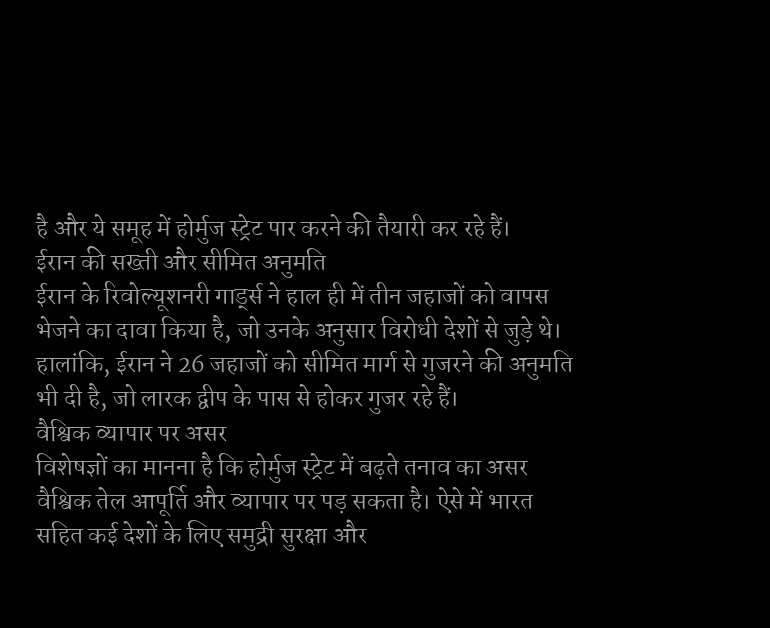है और ये समूह में होर्मुज स्ट्रेट पार करने की तैयारी कर रहे हैं।
ईरान की सख्ती और सीमित अनुमति
ईरान के रिवोल्यूशनरी गार्ड्स ने हाल ही में तीन जहाजों को वापस भेजने का दावा किया है, जो उनके अनुसार विरोधी देशों से जुड़े थे। हालांकि, ईरान ने 26 जहाजों को सीमित मार्ग से गुजरने की अनुमति भी दी है, जो लारक द्वीप के पास से होकर गुजर रहे हैं।
वैश्विक व्यापार पर असर
विशेषज्ञों का मानना है कि होर्मुज स्ट्रेट में बढ़ते तनाव का असर वैश्विक तेल आपूर्ति और व्यापार पर पड़ सकता है। ऐसे में भारत सहित कई देशों के लिए समुद्री सुरक्षा और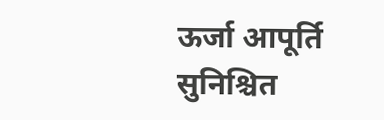ऊर्जा आपूर्ति सुनिश्चित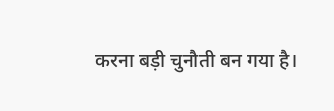करना बड़ी चुनौती बन गया है।